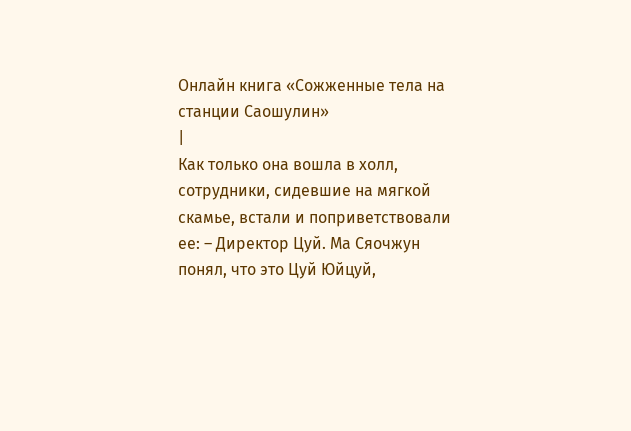Онлайн книга «Сожженные тела на станции Саошулин»
|
Как только она вошла в холл, сотрудники, сидевшие на мягкой скамье, встали и поприветствовали ее: – Директор Цуй. Ма Сяочжун понял, что это Цуй Юйцуй,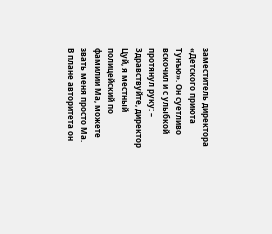заместитель директора «Детского приюта Тунъю». Он суетливо вскочил и с улыбкой протянул руку: – Здравствуйте, директор Цуй, я местный полицейский по фамилии Ма, можете звать меня просто Ма. В плане авторитета он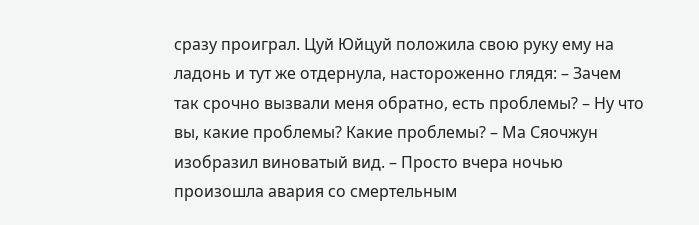сразу проиграл. Цуй Юйцуй положила свою руку ему на ладонь и тут же отдернула, настороженно глядя: – Зачем так срочно вызвали меня обратно, есть проблемы? – Ну что вы, какие проблемы? Какие проблемы? – Ма Сяочжун изобразил виноватый вид. – Просто вчера ночью произошла авария со смертельным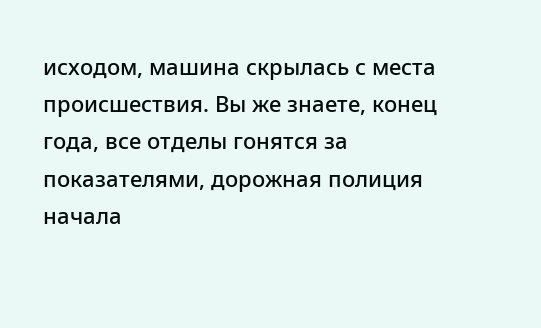исходом, машина скрылась с места происшествия. Вы же знаете, конец года, все отделы гонятся за показателями, дорожная полиция начала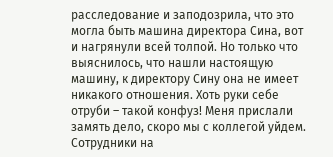расследование и заподозрила, что это могла быть машина директора Сина, вот и нагрянули всей толпой. Но только что выяснилось, что нашли настоящую машину, к директору Сину она не имеет никакого отношения. Хоть руки себе отруби – такой конфуз! Меня прислали замять дело, скоро мы с коллегой уйдем. Сотрудники на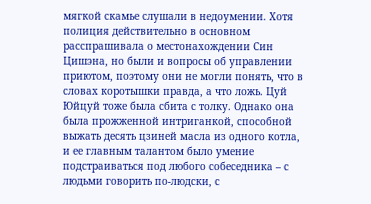мягкой скамье слушали в недоумении. Хотя полиция действительно в основном расспрашивала о местонахождении Син Цишэна, но были и вопросы об управлении приютом, поэтому они не могли понять, что в словах коротышки правда, а что ложь. Цуй Юйцуй тоже была сбита с толку. Однако она была прожженной интриганкой, способной выжать десять цзиней масла из одного котла, и ее главным талантом было умение подстраиваться под любого собеседника – с людьми говорить по-людски, с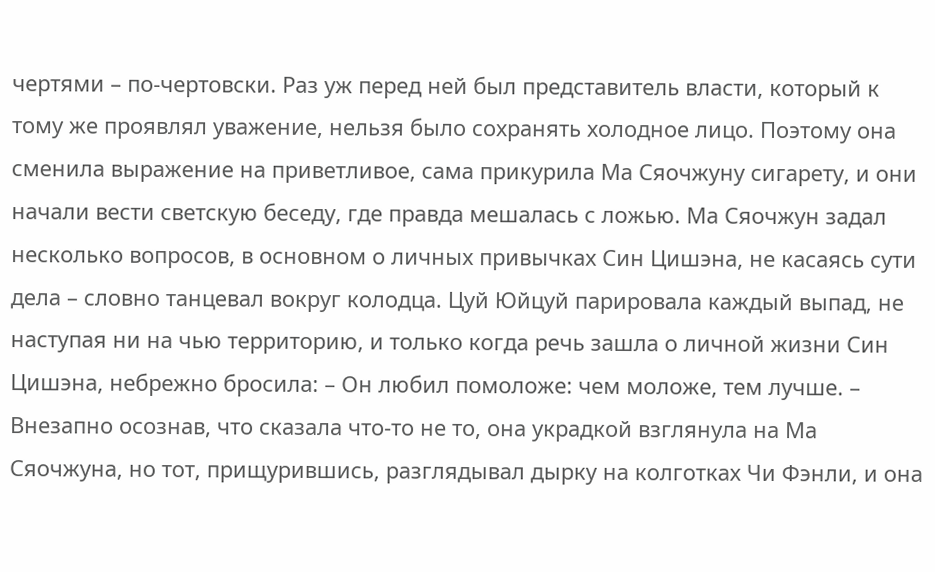чертями – по-чертовски. Раз уж перед ней был представитель власти, который к тому же проявлял уважение, нельзя было сохранять холодное лицо. Поэтому она сменила выражение на приветливое, сама прикурила Ма Сяочжуну сигарету, и они начали вести светскую беседу, где правда мешалась с ложью. Ма Сяочжун задал несколько вопросов, в основном о личных привычках Син Цишэна, не касаясь сути дела – словно танцевал вокруг колодца. Цуй Юйцуй парировала каждый выпад, не наступая ни на чью территорию, и только когда речь зашла о личной жизни Син Цишэна, небрежно бросила: – Он любил помоложе: чем моложе, тем лучше. – Внезапно осознав, что сказала что-то не то, она украдкой взглянула на Ма Сяочжуна, но тот, прищурившись, разглядывал дырку на колготках Чи Фэнли, и она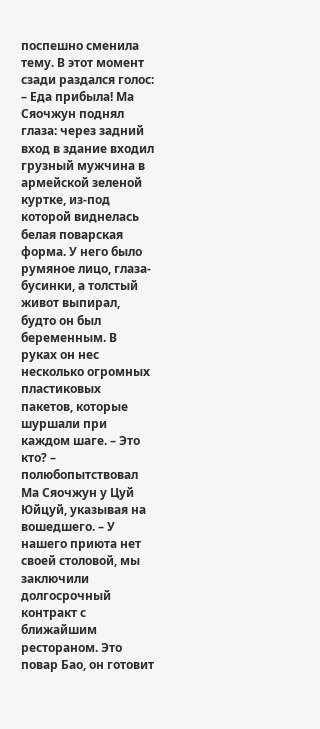поспешно сменила тему. В этот момент сзади раздался голос: – Еда прибыла! Ма Сяочжун поднял глаза: через задний вход в здание входил грузный мужчина в армейской зеленой куртке, из-под которой виднелась белая поварская форма. У него было румяное лицо, глаза-бусинки, а толстый живот выпирал, будто он был беременным. В руках он нес несколько огромных пластиковых пакетов, которые шуршали при каждом шаге. – Это кто? – полюбопытствовал Ма Сяочжун у Цуй Юйцуй, указывая на вошедшего. – У нашего приюта нет своей столовой, мы заключили долгосрочный контракт с ближайшим рестораном. Это повар Бао, он готовит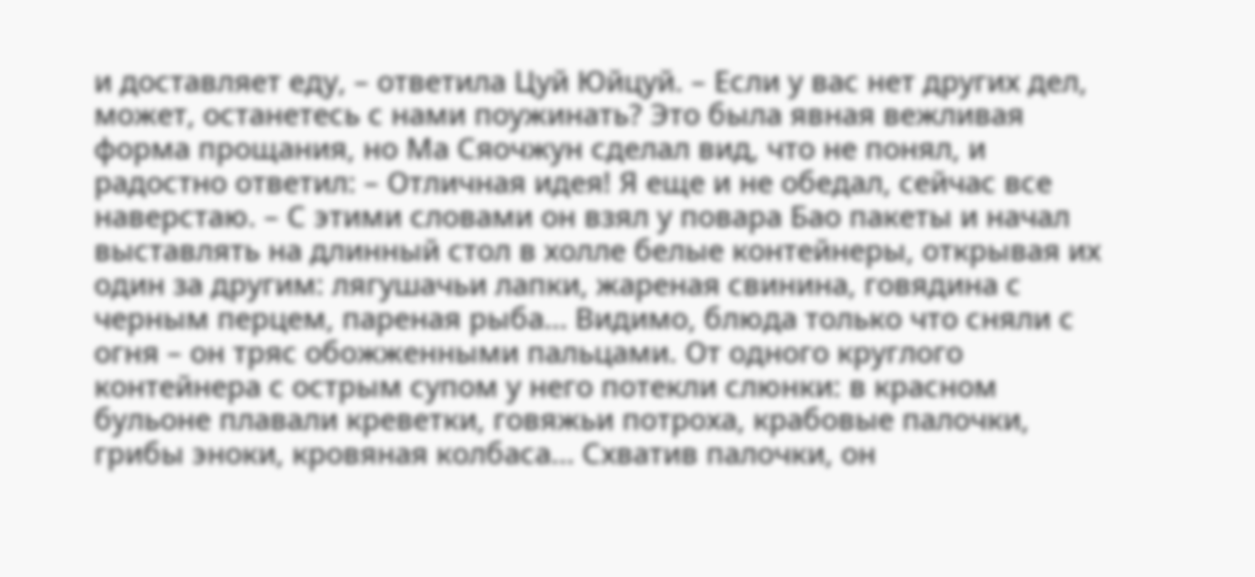и доставляет еду, – ответила Цуй Юйцуй. – Если у вас нет других дел, может, останетесь с нами поужинать? Это была явная вежливая форма прощания, но Ма Сяочжун сделал вид, что не понял, и радостно ответил: – Отличная идея! Я еще и не обедал, сейчас все наверстаю. – С этими словами он взял у повара Бао пакеты и начал выставлять на длинный стол в холле белые контейнеры, открывая их один за другим: лягушачьи лапки, жареная свинина, говядина с черным перцем, пареная рыба… Видимо, блюда только что сняли с огня – он тряс обожженными пальцами. От одного круглого контейнера с острым супом у него потекли слюнки: в красном бульоне плавали креветки, говяжьи потроха, крабовые палочки, грибы эноки, кровяная колбаса… Схватив палочки, он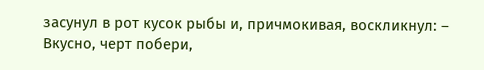засунул в рот кусок рыбы и, причмокивая, воскликнул: – Вкусно, черт побери,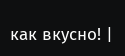как вкусно! |